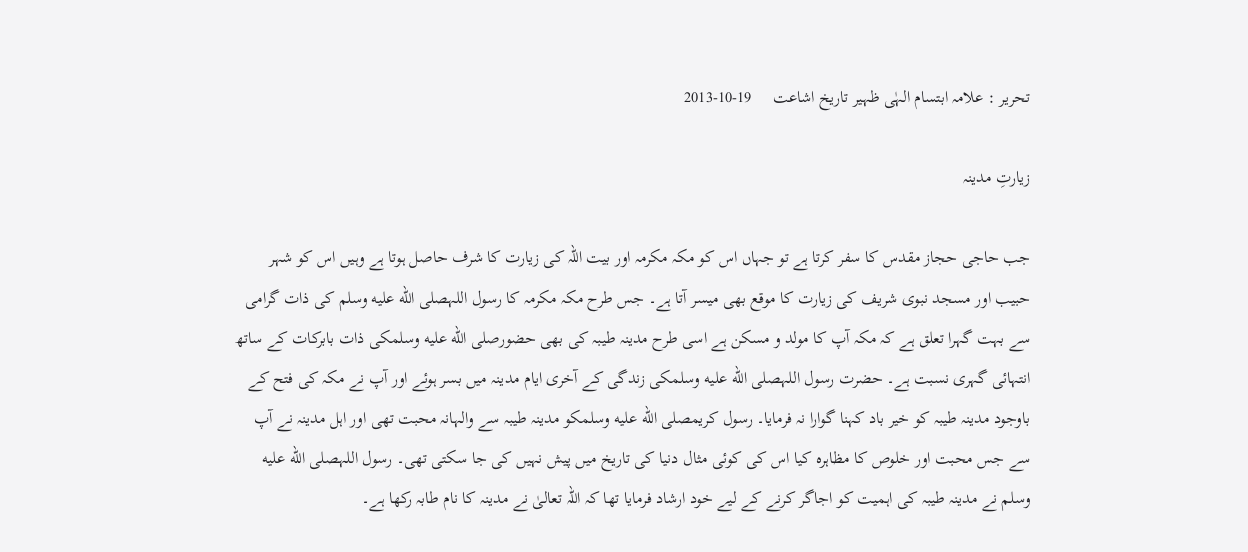تحریر : علامہ ابتسام الہٰی ظہیر تاریخ اشاعت     19-10-2013

زیارتِ مدینہ

جب حاجی حجاز مقدس کا سفر کرتا ہے تو جہاں اس کو مکہ مکرمہ اور بیت اللہ کی زیارت کا شرف حاصل ہوتا ہے وہیں اس کو شہر حبیب اور مسجد نبوی شریف کی زیارت کا موقع بھی میسر آتا ہے۔ جس طرح مکہ مکرمہ کا رسول اللہصلى الله عليه وسلم کی ذات گرامی سے بہت گہرا تعلق ہے کہ مکہ آپ کا مولد و مسکن ہے اسی طرح مدینہ طیبہ کی بھی حضورصلى الله عليه وسلمکی ذات بابرکات کے ساتھ انتہائی گہری نسبت ہے۔ حضرت رسول اللہصلى الله عليه وسلمکی زندگی کے آخری ایام مدینہ میں بسر ہوئے اور آپ نے مکہ کی فتح کے باوجود مدینہ طیبہ کو خیر باد کہنا گوارا نہ فرمایا۔ رسول کریمصلى الله عليه وسلمکو مدینہ طیبہ سے والہانہ محبت تھی اور اہل مدینہ نے آپ سے جس محبت اور خلوص کا مظاہرہ کیا اس کی کوئی مثال دنیا کی تاریخ میں پیش نہیں کی جا سکتی تھی۔ رسول اللہصلى الله عليه وسلم نے مدینہ طیبہ کی اہمیت کو اجاگر کرنے کے لیے خود ارشاد فرمایا تھا کہ اللہ تعالیٰ نے مدینہ کا نام طابہ رکھا ہے۔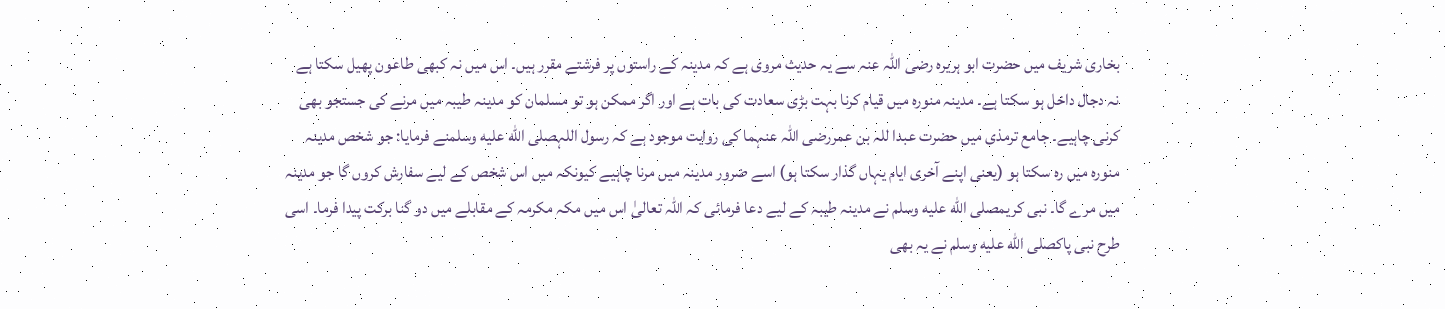بخاری شریف میں حضرت ابو ہریرہ رضی اللہ عنہ سے یہ حدیث مروی ہے کہ مدینہ کے راستوں پر فرشتے مقرر ہیں۔ اس میں نہ کبھی طاعون پھیل سکتا ہے نہ دجال داخل ہو سکتا ہے۔ مدینہ منورہ میں قیام کرنا بہت بڑی سعادت کی بات ہے اور اگر ممکن ہو تو مسلمان کو مدینہ طیبہ میں مرنے کی جستجو بھی کرنی چاہیے۔ جامع ترمذی میں حضرت عبدا للہ بن عمررضی اللہ عنہما کی روایت موجود ہے کہ رسول اللہصلى الله عليه وسلمنے فرمایا: جو شخص مدینہ منورہ میں رہ سکتا ہو (یعنی اپنے آخری ایام یہاں گذار سکتا ہو) اسے ضرور مدینہ میں مرنا چاہیے کیونکہ میں اس شخص کے لیے سفارش کروں گا جو مدینہ میں مرے گا۔ نبی کریمصلى الله عليه وسلم نے مدینہ طیبہ کے لیے دعا فرمائی کہ اللہ تعالیٰ اس میں مکہ مکرمہ کے مقابلے میں دو گنا برکت پیدا فرما۔ اسی طرح نبی پاکصلى الله عليه وسلم نے یہ بھی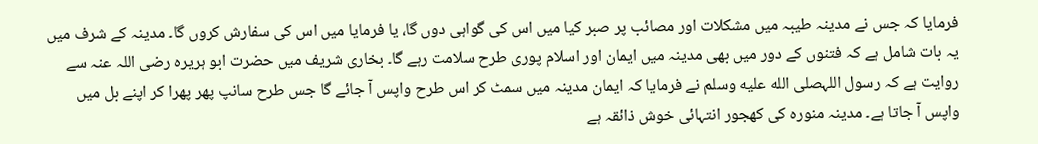فرمایا کہ جس نے مدینہ طیبہ میں مشکلات اور مصائب پر صبر کیا میں اس کی گواہی دوں گا، یا فرمایا میں اس کی سفارش کروں گا۔ مدینہ کے شرف میں یہ بات شامل ہے کہ فتنوں کے دور میں بھی مدینہ میں ایمان اور اسلام پوری طرح سلامت رہے گا۔ بخاری شریف میں حضرت ابو ہریرہ رضی اللہ عنہ سے روایت ہے کہ رسول اللہصلى الله عليه وسلم نے فرمایا کہ ایمان مدینہ میں سمٹ کر اس طرح واپس آ جائے گا جس طرح سانپ پھر پھرا کر اپنے بل میں واپس آ جاتا ہے۔ مدینہ منورہ کی کھجور انتہائی خوش ذائقہ ہے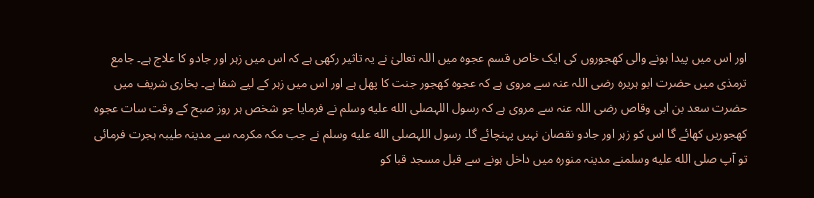اور اس میں پیدا ہونے والی کھجوروں کی ایک خاص قسم عجوہ میں اللہ تعالیٰ نے یہ تاثیر رکھی ہے کہ اس میں زہر اور جادو کا علاج ہے۔ جامع ترمذی میں حضرت ابو ہریرہ رضی اللہ عنہ سے مروی ہے کہ عجوہ کھجور جنت کا پھل ہے اور اس میں زہر کے لیے شفا ہے۔ بخاری شریف میں حضرت سعد بن ابی وقاص رضی اللہ عنہ سے مروی ہے کہ رسول اللہصلى الله عليه وسلم نے فرمایا جو شخص ہر روز صبح کے وقت سات عجوہ کھجوریں کھائے گا اس کو زہر اور جادو نقصان نہیں پہنچائے گا۔ رسول اللہصلى الله عليه وسلم نے جب مکہ مکرمہ سے مدینہ طیبہ ہجرت فرمائی تو آپ صلى الله عليه وسلمنے مدینہ منورہ میں داخل ہونے سے قبل مسجد قبا کو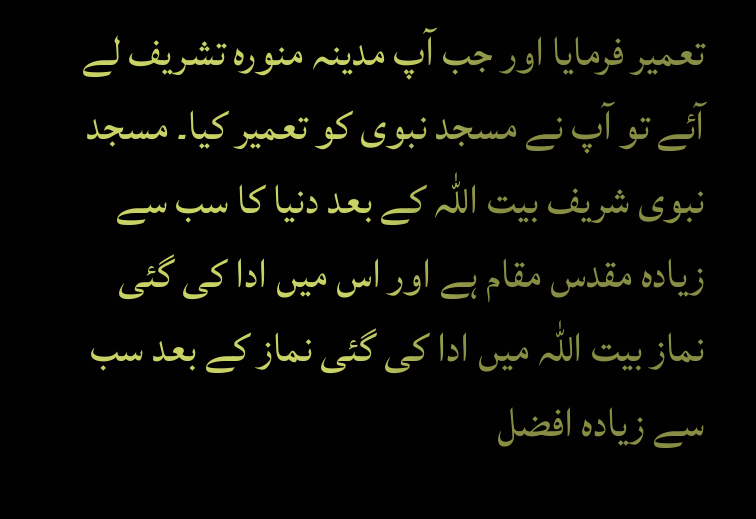تعمیر فرمایا اور جب آپ مدینہ منورہ تشریف لے آئے تو آپ نے مسجد نبوی کو تعمیر کیا۔ مسجد نبوی شریف بیت اللہ کے بعد دنیا کا سب سے زیادہ مقدس مقام ہے اور اس میں ادا کی گئی نماز بیت اللہ میں ادا کی گئی نماز کے بعد سب سے زیادہ افضل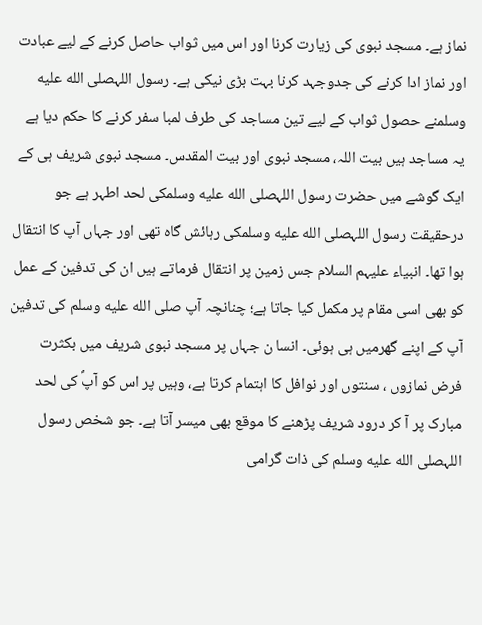نماز ہے۔ مسجد نبوی کی زیارت کرنا اور اس میں ثواب حاصل کرنے کے لیے عبادت اور نماز ادا کرنے کی جدوجہد کرنا بہت بڑی نیکی ہے۔ رسول اللہصلى الله عليه وسلمنے حصول ثواب کے لیے تین مساجد کی طرف لمبا سفر کرنے کا حکم دیا ہے یہ مساجد ہیں بیت اللہ، مسجد نبوی اور بیت المقدس۔ مسجد نبوی شریف ہی کے ایک گوشے میں حضرت رسول اللہصلى الله عليه وسلمکی لحد اطہر ہے جو درحقیقت رسول اللہصلى الله عليه وسلمکی رہائش گاہ تھی اور جہاں آپ کا انتقال ہوا تھا۔ انبیاء علیہم السلام جس زمین پر انتقال فرماتے ہیں ان کی تدفین کے عمل کو بھی اسی مقام پر مکمل کیا جاتا ہے؛ چنانچہ آپ صلى الله عليه وسلم کی تدفین آپ کے اپنے گھرمیں ہی ہوئی۔ انسا ن جہاں پر مسجد نبوی شریف میں بکثرت فرض نمازوں ، سنتوں اور نوافل کا اہتمام کرتا ہے، وہیں پر اس کو آپؐ کی لحد مبارک پر آ کر درود شریف پڑھنے کا موقع بھی میسر آتا ہے۔ جو شخص رسول اللہصلى الله عليه وسلم کی ذات گرامی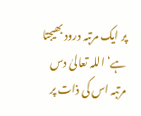پر ایک مرتبہ درود بھیجتا ہے‘ اللہ تعالیٰ دس مرتبہ اس کی ذات پر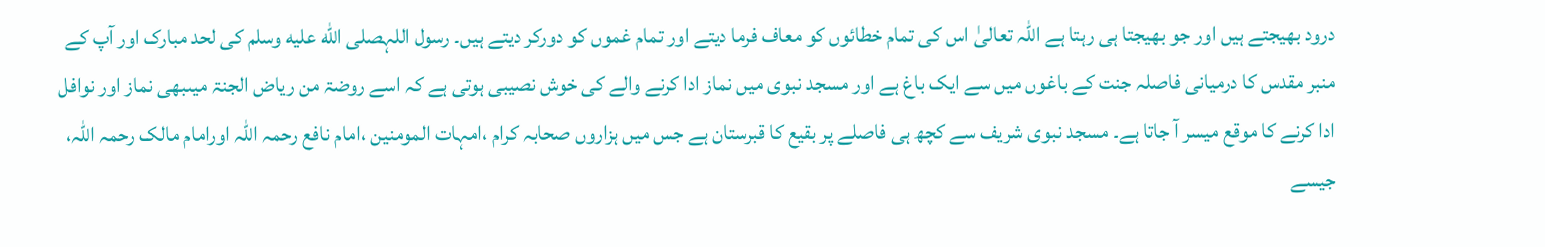درود بھیجتے ہیں اور جو بھیجتا ہی رہتا ہے اللہ تعالیٰ اس کی تمام خطائوں کو معاف فرما دیتے اور تمام غموں کو دورکر دیتے ہیں۔ رسول اللہصلى الله عليه وسلم کی لحد مبارک اور آپ کے منبر مقدس کا درمیانی فاصلہ جنت کے باغوں میں سے ایک باغ ہے اور مسجد نبوی میں نماز ادا کرنے والے کی خوش نصیبی ہوتی ہے کہ اسے روضۃ من ریاض الجنۃ میںبھی نماز اور نوافل ادا کرنے کا موقع میسر آ جاتا ہے۔ مسجد نبوی شریف سے کچھ ہی فاصلے پر بقیع کا قبرستان ہے جس میں ہزاروں صحابہ کرام ،امہات المومنین ،امام نافع رحمہ اللہ اورامام مالک رحمہ اللہ، جیسے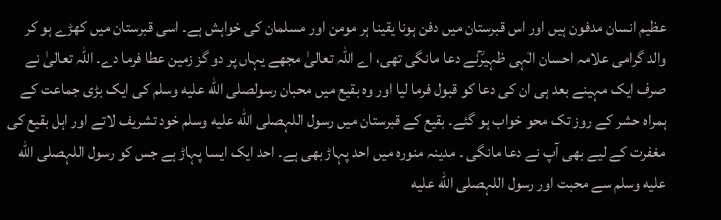عظیم انسان مدفون ہیں اور اس قبرستان میں دفن ہونا یقینا ہر مومن اور مسلمان کی خواہش ہے۔ اسی قبرستان میں کھڑے ہو کر والد گرامی علامہ احسان الٰہی ظہیرؒنے دعا مانگی تھی، اے اللہ تعالیٰ مجھے یہاں پر دو گز زمین عطا فرما دے۔ اللہ تعالیٰ نے صرف ایک مہینے بعد ہی ان کی دعا کو قبول فرما لیا اور وہ بقیع میں محبان رسولصلى الله عليه وسلم کی ایک بڑی جماعت کے ہمراہ حشر کے روز تک محو خواب ہو گئے۔ بقیع کے قبرستان میں رسول اللہصلى الله عليه وسلم خود تشریف لاتے اور اہل بقیع کی مغفرت کے لیے بھی آپ نے دعا مانگی ۔ مدینہ منورہ میں احد پہاڑ بھی ہے۔ احد ایک ایسا پہاڑ ہے جس کو رسول اللہصلى الله عليه وسلم سے محبت اور رسول اللہصلى الله عليه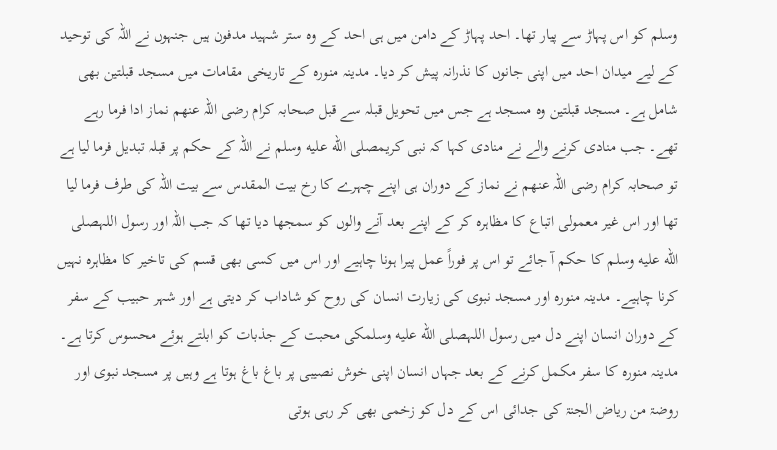وسلم کو اس پہاڑ سے پیار تھا۔ احد پہاڑ کے دامن میں ہی احد کے وہ ستر شہید مدفون ہیں جنہوں نے اللہ کی توحید کے لیے میدان احد میں اپنی جانوں کا نذرانہ پیش کر دیا۔ مدینہ منورہ کے تاریخی مقامات میں مسجد قبلتین بھی شامل ہے۔ مسجد قبلتین وہ مسجد ہے جس میں تحویل قبلہ سے قبل صحابہ کرام رضی اللہ عنھم نماز ادا فرما رہے تھے۔ جب منادی کرنے والے نے منادی کہا کہ نبی کریمصلى الله عليه وسلم نے اللہ کے حکم پر قبلہ تبدیل فرما لیا ہے تو صحابہ کرام رضی اللہ عنھم نے نماز کے دوران ہی اپنے چہرے کا رخ بیت المقدس سے بیت اللہ کی طرف فرما لیا تھا اور اس غیر معمولی اتباع کا مظاہرہ کر کے اپنے بعد آنے والوں کو سمجھا دیا تھا کہ جب اللہ اور رسول اللہصلى الله عليه وسلم کا حکم آ جائے تو اس پر فوراً عمل پیرا ہونا چاہیے اور اس میں کسی بھی قسم کی تاخیر کا مظاہرہ نہیں کرنا چاہیے۔ مدینہ منورہ اور مسجد نبوی کی زیارت انسان کی روح کو شاداب کر دیتی ہے اور شہر حبیب کے سفر کے دوران انسان اپنے دل میں رسول اللہصلى الله عليه وسلمکی محبت کے جذبات کو ابلتے ہوئے محسوس کرتا ہے۔ مدینہ منورہ کا سفر مکمل کرنے کے بعد جہاں انسان اپنی خوش نصیبی پر باغ باغ ہوتا ہے وہیں پر مسجد نبوی اور روضۃ من ریاض الجنۃ کی جدائی اس کے دل کو زخمی بھی کر رہی ہوتی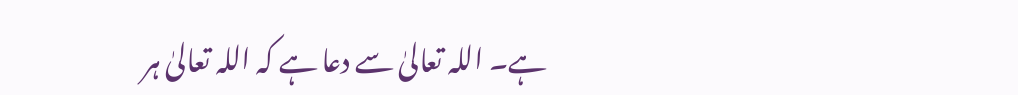ہے۔ اللہ تعالیٰ سے دعا ہے کہ اللہ تعالیٰ ہر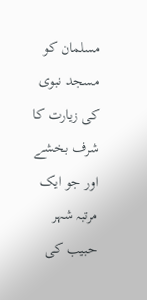مسلمان کو مسجد نبوی کی زیارت کا شرف بخشے اور جو ایک مرتبہ شہر حبیب کی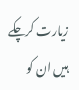زیارت کرچکے ہیں ان کو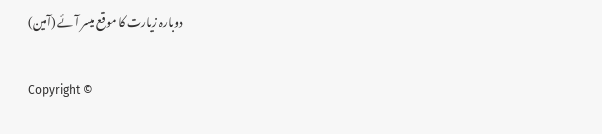دوبارہ زیارت کا موقع میسر آئے (آمین)

Copyright ©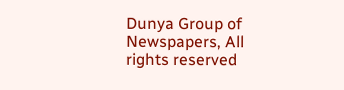Dunya Group of Newspapers, All rights reserved